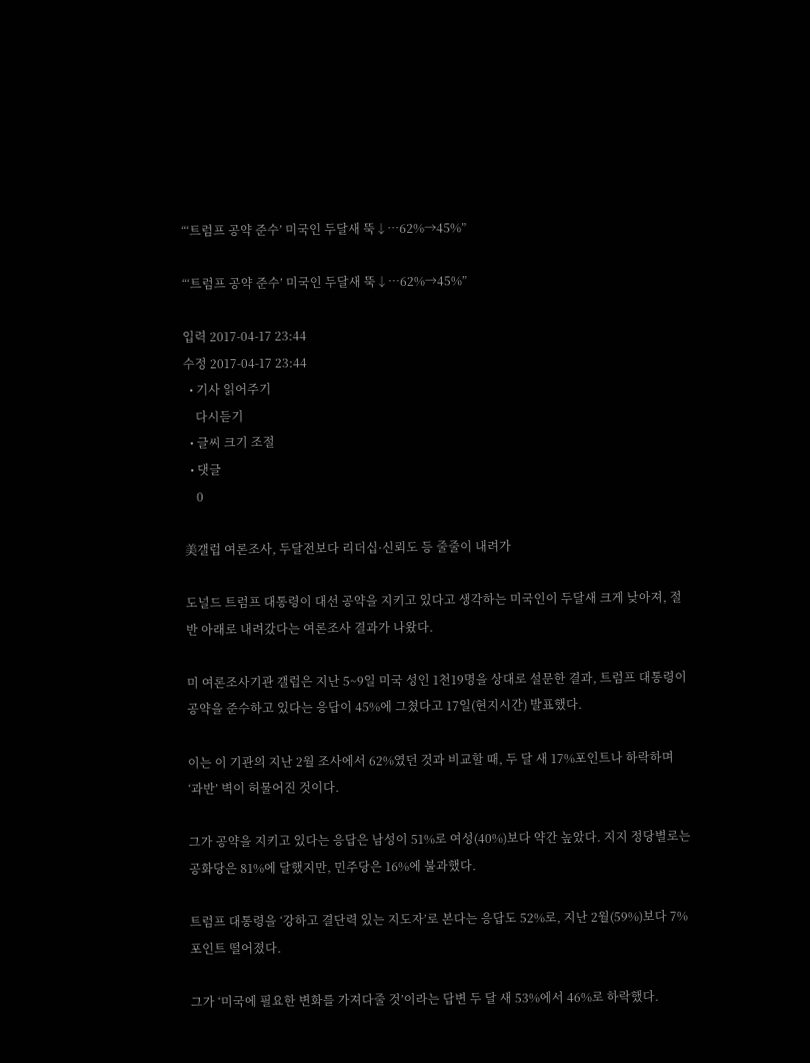“‘트럼프 공약 준수’ 미국인 두달새 뚝↓…62%→45%”

“‘트럼프 공약 준수’ 미국인 두달새 뚝↓…62%→45%”

입력 2017-04-17 23:44
수정 2017-04-17 23:44
  • 기사 읽어주기
    다시듣기
  • 글씨 크기 조절
  • 댓글
    0

美갤럽 여론조사, 두달전보다 리더십·신뢰도 등 줄줄이 내려가

도널드 트럼프 대통령이 대선 공약을 지키고 있다고 생각하는 미국인이 두달새 크게 낮아져, 절반 아래로 내려갔다는 여론조사 결과가 나왔다.

미 여론조사기관 갤럽은 지난 5~9일 미국 성인 1천19명을 상대로 설문한 결과, 트럼프 대통령이 공약을 준수하고 있다는 응답이 45%에 그쳤다고 17일(현지시간) 발표했다.

이는 이 기관의 지난 2월 조사에서 62%였던 것과 비교할 때, 두 달 새 17%포인트나 하락하며 ‘과반’ 벽이 허물어진 것이다.

그가 공약을 지키고 있다는 응답은 남성이 51%로 여성(40%)보다 약간 높았다. 지지 정당별로는 공화당은 81%에 달했지만, 민주당은 16%에 불과했다.

트럼프 대통령을 ‘강하고 결단력 있는 지도자’로 본다는 응답도 52%로, 지난 2월(59%)보다 7%포인트 떨어졌다.

그가 ‘미국에 필요한 변화를 가져다줄 것’이라는 답변 두 달 새 53%에서 46%로 하락했다.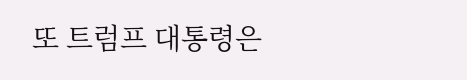또 트럼프 대통령은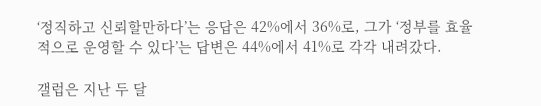‘정직하고 신뢰할만하다’는 응답은 42%에서 36%로, 그가 ‘정부를 효율적으로 운영할 수 있다’는 답변은 44%에서 41%로 각각 내려갔다.

갤럽은 지난 두 달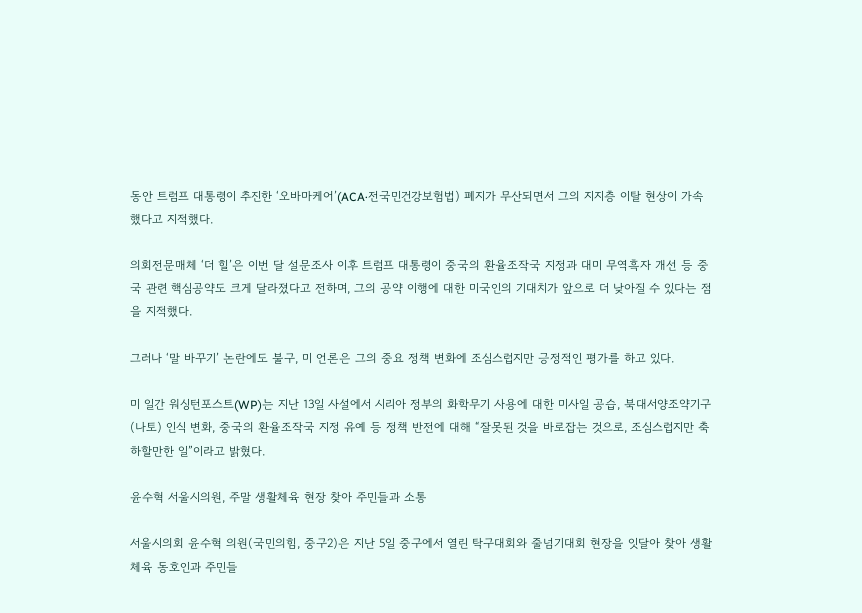동안 트럼프 대통령이 추진한 ‘오바마케어’(ACA·전국민건강보험법) 폐지가 무산되면서 그의 지지층 이탈 현상이 가속했다고 지적했다.

의회전문매체 ‘더 힐’은 이번 달 설문조사 이후 트럼프 대통령이 중국의 환율조작국 지정과 대미 무역흑자 개선 등 중국 관련 핵심공약도 크게 달라졌다고 전하며, 그의 공약 이행에 대한 미국인의 기대치가 앞으로 더 낮아질 수 있다는 점을 지적했다.

그러나 ‘말 바꾸기’ 논란에도 불구, 미 언론은 그의 중요 정책 변화에 조심스럽지만 긍정적인 평가를 하고 있다.

미 일간 워싱턴포스트(WP)는 지난 13일 사설에서 시리아 정부의 화학무기 사용에 대한 미사일 공습, 북대서양조약기구(나토) 인식 변화, 중국의 환율조작국 지정 유예 등 정책 반전에 대해 “잘못된 것을 바로잡는 것으로, 조심스럽지만 축하할만한 일”이라고 밝혔다.

윤수혁 서울시의원, 주말 생활체육 현장 찾아 주민들과 소통

서울시의회 윤수혁 의원(국민의힘, 중구2)은 지난 5일 중구에서 열린 탁구대회와 줄넘기대회 현장을 잇달아 찾아 생활체육 동호인과 주민들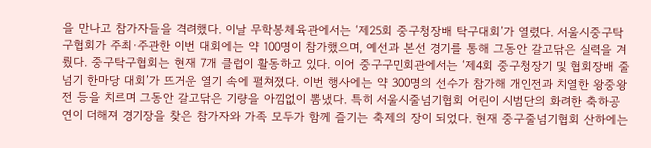을 만나고 참가자들을 격려했다. 이날 무학봉체육관에서는 ‘제25회 중구청장배 탁구대회’가 열렸다. 서울시중구탁구협회가 주최·주관한 이번 대회에는 약 100명이 참가했으며, 예선과 본선 경기를 통해 그동안 갈고닦은 실력을 겨뤘다. 중구탁구협회는 현재 7개 클럽이 활동하고 있다. 이어 중구구민회관에서는 ‘제4회 중구청장기 및 협회장배 줄넘기 한마당 대회’가 뜨거운 열기 속에 펼쳐졌다. 이번 행사에는 약 300명의 선수가 참가해 개인전과 치열한 왕중왕전 등을 치르며 그동안 갈고닦은 기량을 아낌없이 뽐냈다. 특히 서울시줄넘기협회 어린이 시범단의 화려한 축하공연이 더해져 경기장을 찾은 참가자와 가족 모두가 함께 즐기는 축제의 장이 되었다. 현재 중구줄넘기협회 산하에는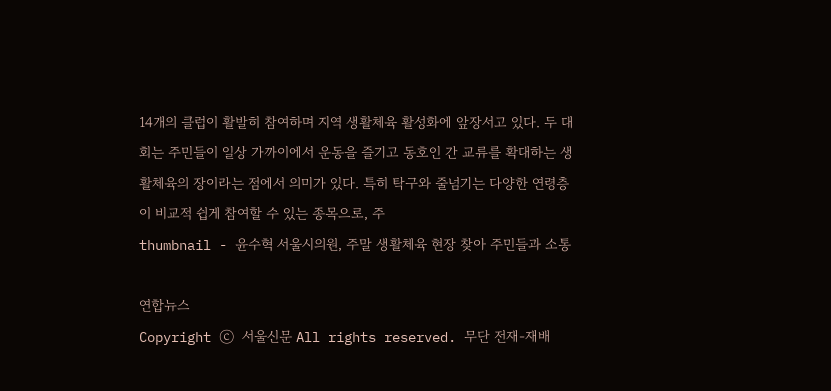14개의 클럽이 활발히 참여하며 지역 생활체육 활성화에 앞장서고 있다. 두 대회는 주민들이 일상 가까이에서 운동을 즐기고 동호인 간 교류를 확대하는 생활체육의 장이라는 점에서 의미가 있다. 특히 탁구와 줄넘기는 다양한 연령층이 비교적 쉽게 참여할 수 있는 종목으로, 주
thumbnail - 윤수혁 서울시의원, 주말 생활체육 현장 찾아 주민들과 소통

연합뉴스
Copyright ⓒ 서울신문 All rights reserved. 무단 전재-재배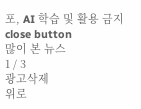포, AI 학습 및 활용 금지
close button
많이 본 뉴스
1 / 3
광고삭제
위로